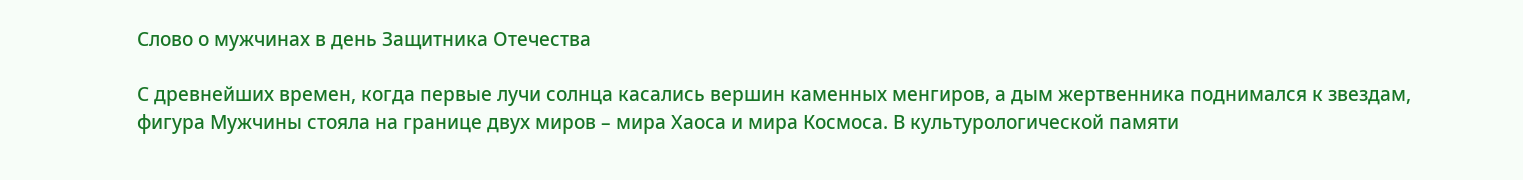Слово о мужчинах в день Защитника Отечества

С древнейших времен, когда первые лучи солнца касались вершин каменных менгиров, а дым жертвенника поднимался к звездам, фигура Мужчины стояла на границе двух миров – мира Хаоса и мира Космоса. В культурологической памяти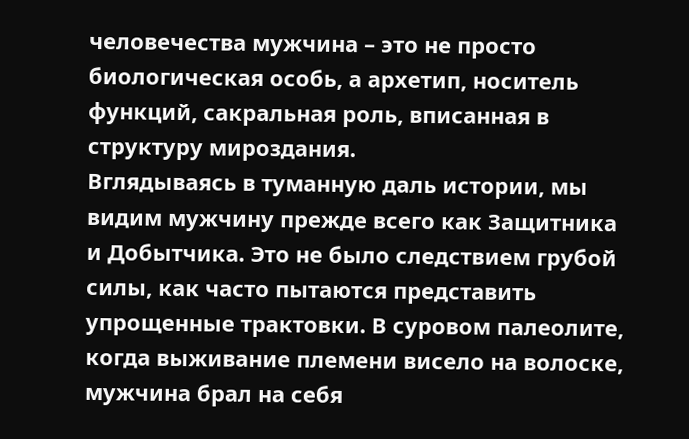человечества мужчина – это не просто биологическая особь, а архетип, носитель функций, сакральная роль, вписанная в структуру мироздания.
Вглядываясь в туманную даль истории, мы видим мужчину прежде всего как Защитника и Добытчика. Это не было следствием грубой силы, как часто пытаются представить упрощенные трактовки. В суровом палеолите, когда выживание племени висело на волоске, мужчина брал на себя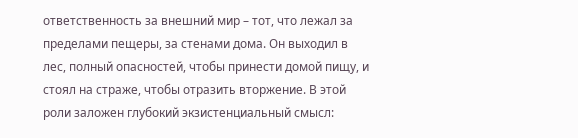ответственность за внешний мир – тот, что лежал за пределами пещеры, за стенами дома. Он выходил в лес, полный опасностей, чтобы принести домой пищу, и стоял на страже, чтобы отразить вторжение. В этой роли заложен глубокий экзистенциальный смысл: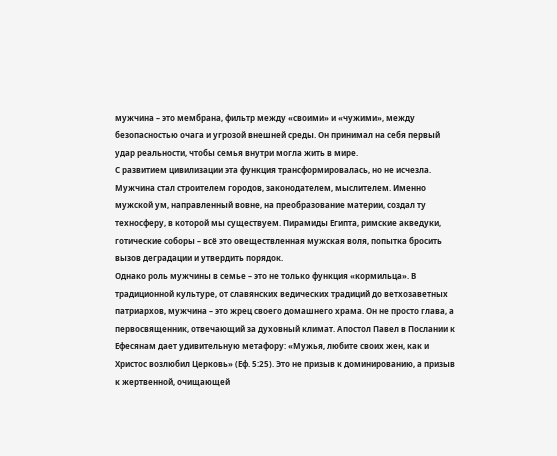мужчина – это мембрана, фильтр между «своими» и «чужими», между безопасностью очага и угрозой внешней среды. Он принимал на себя первый удар реальности, чтобы семья внутри могла жить в мире.
С развитием цивилизации эта функция трансформировалась, но не исчезла. Мужчина стал строителем городов, законодателем, мыслителем. Именно мужской ум, направленный вовне, на преобразование материи, создал ту техносферу, в которой мы существуем. Пирамиды Египта, римские акведуки, готические соборы – всё это овеществленная мужская воля, попытка бросить вызов деградации и утвердить порядок.
Однако роль мужчины в семье – это не только функция «кормильца». В традиционной культуре, от славянских ведических традиций до ветхозаветных патриархов, мужчина – это жрец своего домашнего храма. Он не просто глава, а первосвященник, отвечающий за духовный климат. Апостол Павел в Послании к Ефесянам дает удивительную метафору: «Мужья, любите своих жен, как и Христос возлюбил Церковь» (Еф. 5:25). Это не призыв к доминированию, а призыв к жертвенной, очищающей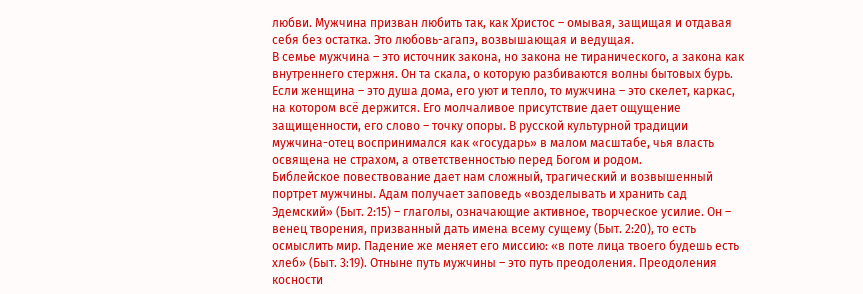любви. Мужчина призван любить так, как Христос – омывая, защищая и отдавая себя без остатка. Это любовь-агапэ, возвышающая и ведущая.
В семье мужчина – это источник закона, но закона не тиранического, а закона как внутреннего стержня. Он та скала, о которую разбиваются волны бытовых бурь. Если женщина – это душа дома, его уют и тепло, то мужчина – это скелет, каркас, на котором всё держится. Его молчаливое присутствие дает ощущение защищенности, его слово – точку опоры. В русской культурной традиции мужчина-отец воспринимался как «государь» в малом масштабе, чья власть освящена не страхом, а ответственностью перед Богом и родом.
Библейское повествование дает нам сложный, трагический и возвышенный портрет мужчины. Адам получает заповедь «возделывать и хранить сад Эдемский» (Быт. 2:15) – глаголы, означающие активное, творческое усилие. Он – венец творения, призванный дать имена всему сущему (Быт. 2:20), то есть осмыслить мир. Падение же меняет его миссию: «в поте лица твоего будешь есть хлеб» (Быт. 3:19). Отныне путь мужчины – это путь преодоления. Преодоления косности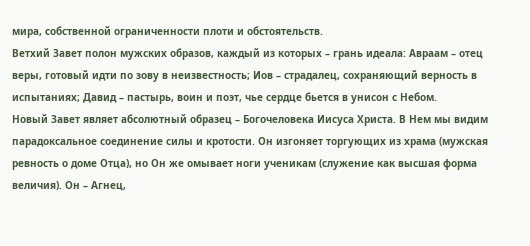мира, собственной ограниченности плоти и обстоятельств.
Ветхий Завет полон мужских образов, каждый из которых – грань идеала: Авраам – отец веры, готовый идти по зову в неизвестность; Иов – страдалец, сохраняющий верность в испытаниях; Давид – пастырь, воин и поэт, чье сердце бьется в унисон с Небом.
Новый Завет являет абсолютный образец – Богочеловека Иисуса Христа. В Нем мы видим парадоксальное соединение силы и кротости. Он изгоняет торгующих из храма (мужская ревность о доме Отца), но Он же омывает ноги ученикам (служение как высшая форма величия). Он – Агнец,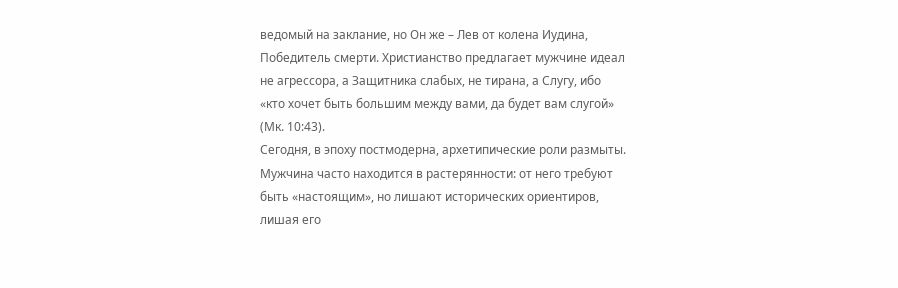ведомый на заклание, но Он же – Лев от колена Иудина, Победитель смерти. Христианство предлагает мужчине идеал не агрессора, а Защитника слабых, не тирана, а Слугу, ибо «кто хочет быть большим между вами, да будет вам слугой» (Мк. 10:43).
Сегодня, в эпоху постмодерна, архетипические роли размыты. Мужчина часто находится в растерянности: от него требуют быть «настоящим», но лишают исторических ориентиров, лишая его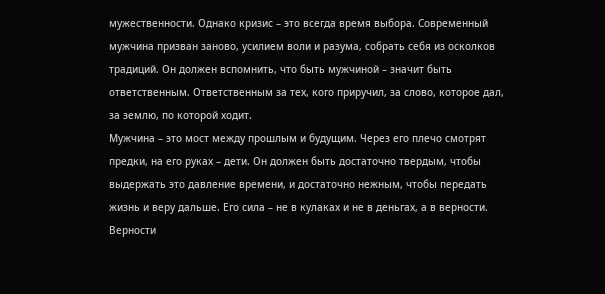мужественности. Однако кризис – это всегда время выбора. Современный мужчина призван заново, усилием воли и разума, собрать себя из осколков традиций. Он должен вспомнить, что быть мужчиной – значит быть ответственным. Ответственным за тех, кого приручил, за слово, которое дал, за землю, по которой ходит.
Мужчина – это мост между прошлым и будущим. Через его плечо смотрят предки, на его руках – дети. Он должен быть достаточно твердым, чтобы выдержать это давление времени, и достаточно нежным, чтобы передать жизнь и веру дальше. Его сила – не в кулаках и не в деньгах, а в верности. Верности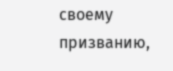своему призванию,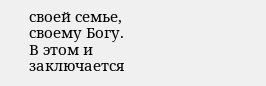своей семье, своему Богу.
В этом и заключается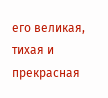его великая, тихая и прекрасная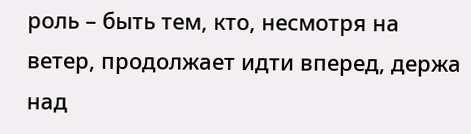роль – быть тем, кто, несмотря на ветер, продолжает идти вперед, держа над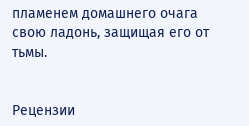пламенем домашнего очага свою ладонь, защищая его от тьмы.


Рецензии